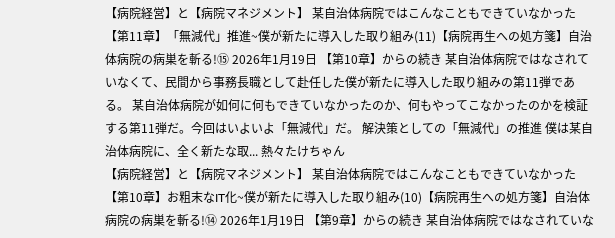【病院経営】と【病院マネジメント】 某自治体病院ではこんなこともできていなかった【第11章】「無減代」推進~僕が新たに導入した取り組み(11)【病院再生への処方箋】自治体病院の病巣を斬る!⑮ 2026年1月19日 【第10章】からの続き 某自治体病院ではなされていなくて、民間から事務長職として赴任した僕が新たに導入した取り組みの第11弾である。 某自治体病院が如何に何もできていなかったのか、何もやってこなかったのかを検証する第11弾だ。今回はいよいよ「無減代」だ。 解決策としての「無減代」の推進 僕は某自治体病院に、全く新たな取... 熱々たけちゃん
【病院経営】と【病院マネジメント】 某自治体病院ではこんなこともできていなかった【第10章】お粗末なIT化~僕が新たに導入した取り組み(10)【病院再生への処方箋】自治体病院の病巣を斬る!⑭ 2026年1月19日 【第9章】からの続き 某自治体病院ではなされていな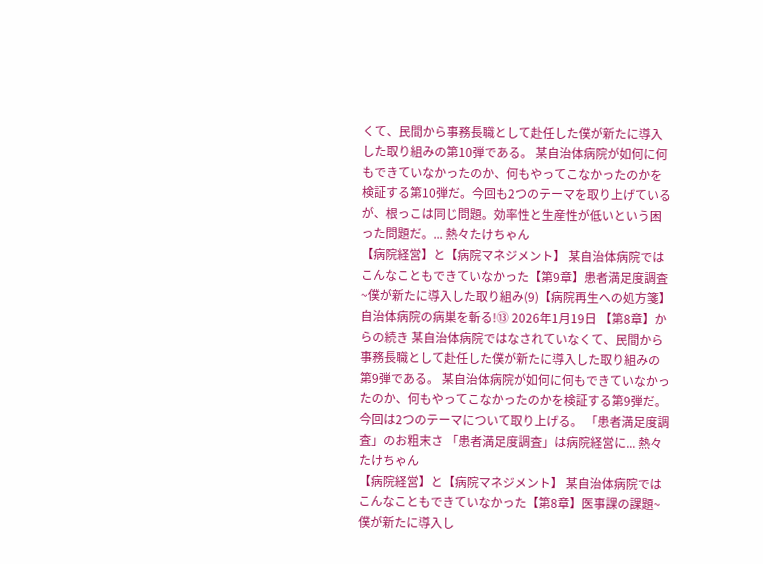くて、民間から事務長職として赴任した僕が新たに導入した取り組みの第10弾である。 某自治体病院が如何に何もできていなかったのか、何もやってこなかったのかを検証する第10弾だ。今回も2つのテーマを取り上げているが、根っこは同じ問題。効率性と生産性が低いという困った問題だ。... 熱々たけちゃん
【病院経営】と【病院マネジメント】 某自治体病院ではこんなこともできていなかった【第9章】患者満足度調査~僕が新たに導入した取り組み(9)【病院再生への処方箋】自治体病院の病巣を斬る!⑬ 2026年1月19日 【第8章】からの続き 某自治体病院ではなされていなくて、民間から事務長職として赴任した僕が新たに導入した取り組みの第9弾である。 某自治体病院が如何に何もできていなかったのか、何もやってこなかったのかを検証する第9弾だ。今回は2つのテーマについて取り上げる。 「患者満足度調査」のお粗末さ 「患者満足度調査」は病院経営に... 熱々たけちゃん
【病院経営】と【病院マネジメント】 某自治体病院ではこんなこともできていなかった【第8章】医事課の課題~僕が新たに導入し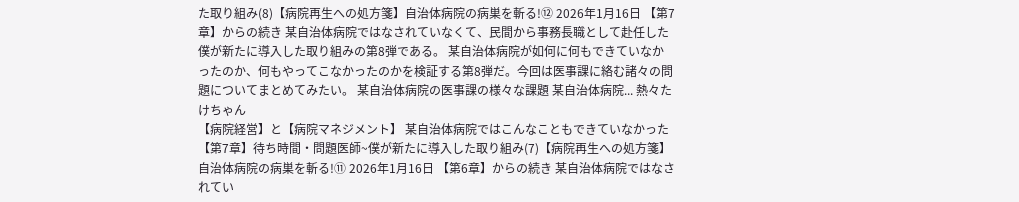た取り組み(8)【病院再生への処方箋】自治体病院の病巣を斬る!⑫ 2026年1月16日 【第7章】からの続き 某自治体病院ではなされていなくて、民間から事務長職として赴任した僕が新たに導入した取り組みの第8弾である。 某自治体病院が如何に何もできていなかったのか、何もやってこなかったのかを検証する第8弾だ。今回は医事課に絡む諸々の問題についてまとめてみたい。 某自治体病院の医事課の様々な課題 某自治体病院... 熱々たけちゃん
【病院経営】と【病院マネジメント】 某自治体病院ではこんなこともできていなかった【第7章】待ち時間・問題医師~僕が新たに導入した取り組み(7)【病院再生への処方箋】自治体病院の病巣を斬る!⑪ 2026年1月16日 【第6章】からの続き 某自治体病院ではなされてい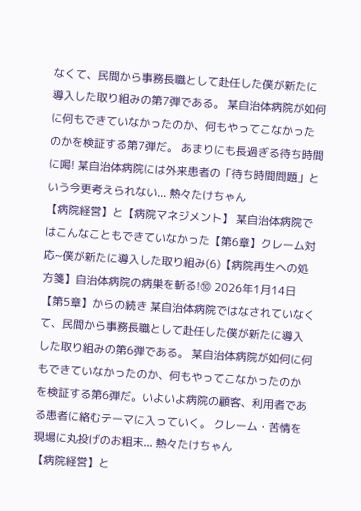なくて、民間から事務長職として赴任した僕が新たに導入した取り組みの第7弾である。 某自治体病院が如何に何もできていなかったのか、何もやってこなかったのかを検証する第7弾だ。 あまりにも長過ぎる待ち時間に喝! 某自治体病院には外来患者の「待ち時間問題」という今更考えられない... 熱々たけちゃん
【病院経営】と【病院マネジメント】 某自治体病院ではこんなこともできていなかった【第6章】クレーム対応~僕が新たに導入した取り組み(6)【病院再生への処方箋】自治体病院の病巣を斬る!⑩ 2026年1月14日 【第5章】からの続き 某自治体病院ではなされていなくて、民間から事務長職として赴任した僕が新たに導入した取り組みの第6弾である。 某自治体病院が如何に何もできていなかったのか、何もやってこなかったのかを検証する第6弾だ。いよいよ病院の顧客、利用者である患者に絡むテーマに入っていく。 クレーム・苦情を現場に丸投げのお粗末... 熱々たけちゃん
【病院経営】と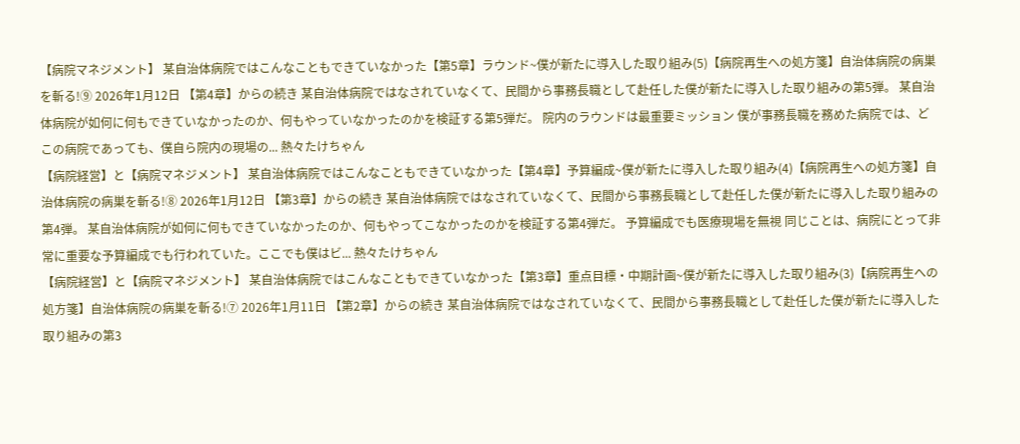【病院マネジメント】 某自治体病院ではこんなこともできていなかった【第5章】ラウンド~僕が新たに導入した取り組み(5)【病院再生への処方箋】自治体病院の病巣を斬る!⑨ 2026年1月12日 【第4章】からの続き 某自治体病院ではなされていなくて、民間から事務長職として赴任した僕が新たに導入した取り組みの第5弾。 某自治体病院が如何に何もできていなかったのか、何もやっていなかったのかを検証する第5弾だ。 院内のラウンドは最重要ミッション 僕が事務長職を務めた病院では、どこの病院であっても、僕自ら院内の現場の... 熱々たけちゃん
【病院経営】と【病院マネジメント】 某自治体病院ではこんなこともできていなかった【第4章】予算編成~僕が新たに導入した取り組み(4)【病院再生への処方箋】自治体病院の病巣を斬る!⑧ 2026年1月12日 【第3章】からの続き 某自治体病院ではなされていなくて、民間から事務長職として赴任した僕が新たに導入した取り組みの第4弾。 某自治体病院が如何に何もできていなかったのか、何もやってこなかったのかを検証する第4弾だ。 予算編成でも医療現場を無視 同じことは、病院にとって非常に重要な予算編成でも行われていた。ここでも僕はビ... 熱々たけちゃん
【病院経営】と【病院マネジメント】 某自治体病院ではこんなこともできていなかった【第3章】重点目標・中期計画~僕が新たに導入した取り組み(3)【病院再生への処方箋】自治体病院の病巣を斬る!⑦ 2026年1月11日 【第2章】からの続き 某自治体病院ではなされていなくて、民間から事務長職として赴任した僕が新たに導入した取り組みの第3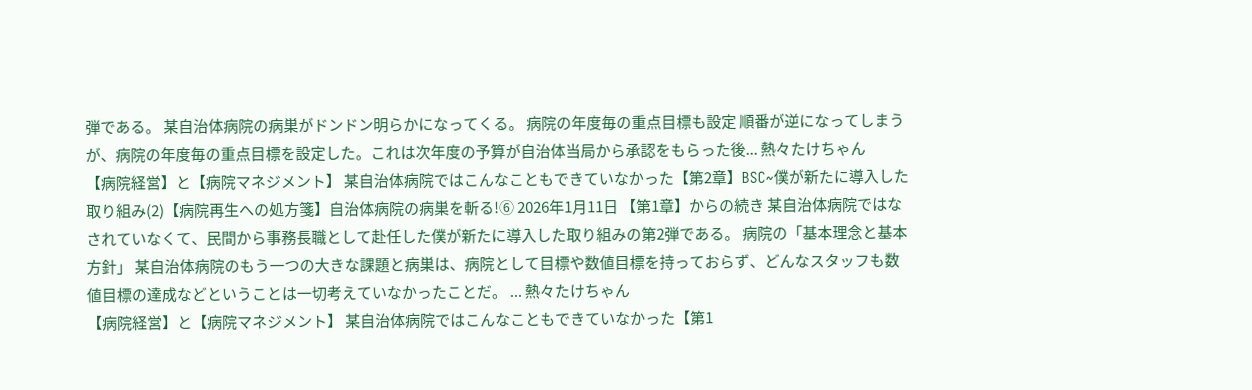弾である。 某自治体病院の病巣がドンドン明らかになってくる。 病院の年度毎の重点目標も設定 順番が逆になってしまうが、病院の年度毎の重点目標を設定した。これは次年度の予算が自治体当局から承認をもらった後... 熱々たけちゃん
【病院経営】と【病院マネジメント】 某自治体病院ではこんなこともできていなかった【第2章】BSC~僕が新たに導入した取り組み(2)【病院再生への処方箋】自治体病院の病巣を斬る!⑥ 2026年1月11日 【第1章】からの続き 某自治体病院ではなされていなくて、民間から事務長職として赴任した僕が新たに導入した取り組みの第2弾である。 病院の「基本理念と基本方針」 某自治体病院のもう一つの大きな課題と病巣は、病院として目標や数値目標を持っておらず、どんなスタッフも数値目標の達成などということは一切考えていなかったことだ。 ... 熱々たけちゃん
【病院経営】と【病院マネジメント】 某自治体病院ではこんなこともできていなかった【第1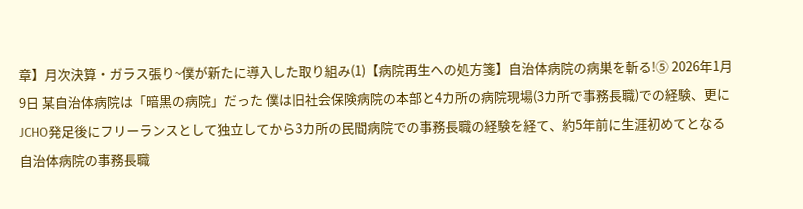章】月次決算・ガラス張り~僕が新たに導入した取り組み(1)【病院再生への処方箋】自治体病院の病巣を斬る!⑤ 2026年1月9日 某自治体病院は「暗黒の病院」だった 僕は旧社会保険病院の本部と4カ所の病院現場(3カ所で事務長職)での経験、更にJCHO発足後にフリーランスとして独立してから3カ所の民間病院での事務長職の経験を経て、約5年前に生涯初めてとなる自治体病院の事務長職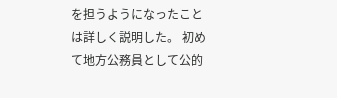を担うようになったことは詳しく説明した。 初めて地方公務員として公的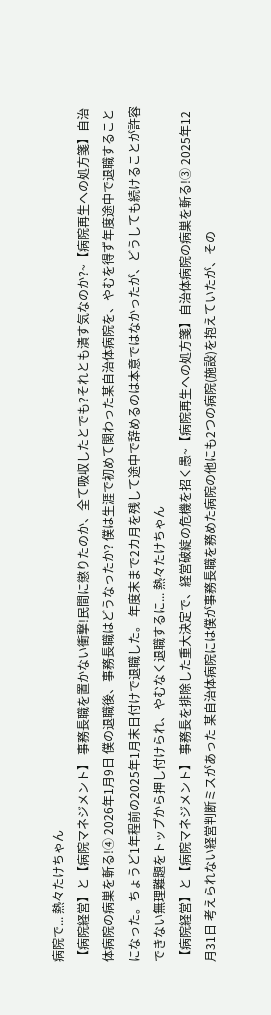病院で... 熱々たけちゃん
【病院経営】と【病院マネジメント】 事務長職を置かない衝撃!民間に懲りたのか、全て吸収したとでも?それとも潰す気なのか?~【病院再生への処方箋】自治体病院の病巣を斬る!④ 2026年1月9日 僕の退職後、事務長職はどうなったか? 僕は生涯で初めて関わった某自治体病院を、やむを得ず年度途中で退職することになった。ちょうど1年程前の2025年1月末日付けで退職した。 年度末まで2カ月を残して途中で辞めるのは本意ではなかったが、どうしても続けることが許容できない無理難題をトップから押し付けられ、やむなく退職するに... 熱々たけちゃん
【病院経営】と【病院マネジメント】 事務長を排除した重大決定で、経営破綻の危機を招く愚~【病院再生への処方箋】自治体病院の病巣を斬る!③ 2025年12月31日 考えられない経営判断ミスがあった 某自治体病院には僕が事務長職を務めた病院の他にも2つの病院(施設)を抱えていたが、その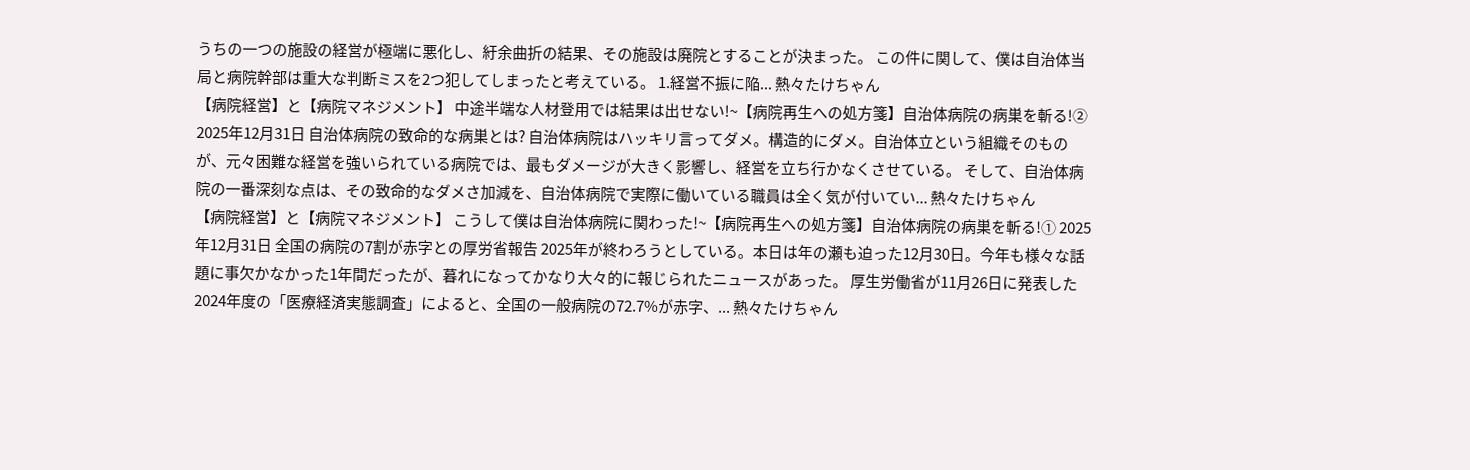うちの一つの施設の経営が極端に悪化し、紆余曲折の結果、その施設は廃院とすることが決まった。 この件に関して、僕は自治体当局と病院幹部は重大な判断ミスを2つ犯してしまったと考えている。 1.経営不振に陥... 熱々たけちゃん
【病院経営】と【病院マネジメント】 中途半端な人材登用では結果は出せない!~【病院再生への処方箋】自治体病院の病巣を斬る!② 2025年12月31日 自治体病院の致命的な病巣とは? 自治体病院はハッキリ言ってダメ。構造的にダメ。自治体立という組織そのものが、元々困難な経営を強いられている病院では、最もダメージが大きく影響し、経営を立ち行かなくさせている。 そして、自治体病院の一番深刻な点は、その致命的なダメさ加減を、自治体病院で実際に働いている職員は全く気が付いてい... 熱々たけちゃん
【病院経営】と【病院マネジメント】 こうして僕は自治体病院に関わった!~【病院再生への処方箋】自治体病院の病巣を斬る!① 2025年12月31日 全国の病院の7割が赤字との厚労省報告 2025年が終わろうとしている。本日は年の瀬も迫った12月30日。今年も様々な話題に事欠かなかった1年間だったが、暮れになってかなり大々的に報じられたニュースがあった。 厚生労働省が11月26日に発表した2024年度の「医療経済実態調査」によると、全国の一般病院の72.7%が赤字、... 熱々たけちゃん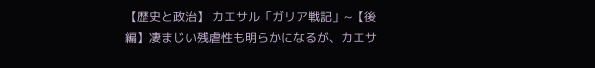【歴史と政治】 カエサル「ガリア戦記」~【後編】凄まじい残虐性も明らかになるが、カエサ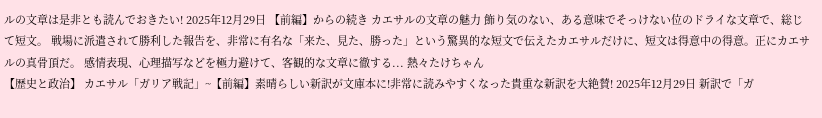ルの文章は是非とも読んでおきたい! 2025年12月29日 【前編】からの続き カエサルの文章の魅力 飾り気のない、ある意味でそっけない位のドライな文章で、総じて短文。 戦場に派遣されて勝利した報告を、非常に有名な「来た、見た、勝った」という驚異的な短文で伝えたカエサルだけに、短文は得意中の得意。正にカエサルの真骨頂だ。 感情表現、心理描写などを極力避けて、客観的な文章に徹する... 熱々たけちゃん
【歴史と政治】 カエサル「ガリア戦記」~【前編】素晴らしい新訳が文庫本に!非常に読みやすくなった貴重な新訳を大絶賛! 2025年12月29日 新訳で「ガ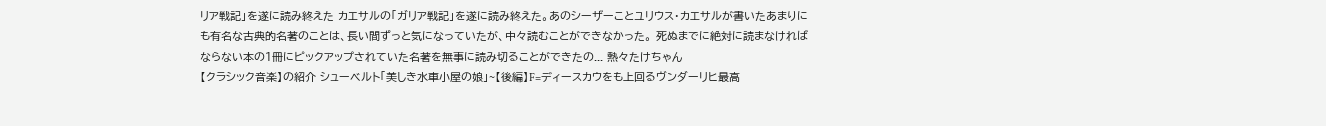リア戦記」を遂に読み終えた カエサルの「ガリア戦記」を遂に読み終えた。あのシーザーことユリウス・カエサルが書いたあまりにも有名な古典的名著のことは、長い間ずっと気になっていたが、中々読むことができなかった。 死ぬまでに絶対に読まなければならない本の1冊にピックアップされていた名著を無事に読み切ることができたの... 熱々たけちゃん
【クラシック音楽】の紹介 シューベルト「美しき水車小屋の娘」~【後編】F=ディースカウをも上回るヴンダーリヒ最高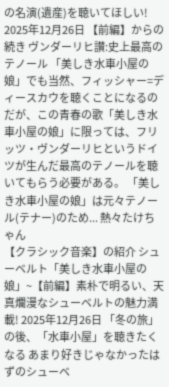の名演(遺産)を聴いてほしい! 2025年12月26日 【前編】からの続き ヴンダーリヒ讃:史上最高のテノール 「美しき水車小屋の娘」でも当然、フィッシャー=ディースカウを聴くことになるのだが、この青春の歌「美しき水車小屋の娘」に限っては、フリッツ・ヴンダーリヒというドイツが生んだ最高のテノールを聴いてもらう必要がある。 「美しき水車小屋の娘」は元々テノール(テナー)のため... 熱々たけちゃん
【クラシック音楽】の紹介 シューベルト「美しき水車小屋の娘」~【前編】素朴で明るい、天真爛漫なシューベルトの魅力満載! 2025年12月26日 「冬の旅」の後、「水車小屋」を聴きたくなる あまり好きじゃなかったはずのシューベ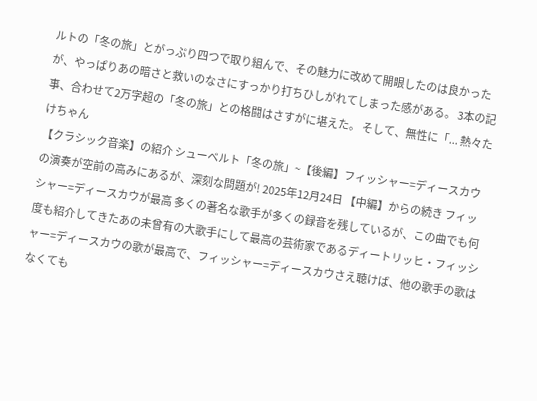ルトの「冬の旅」とがっぷり四つで取り組んで、その魅力に改めて開眼したのは良かったが、やっぱりあの暗さと救いのなさにすっかり打ちひしがれてしまった感がある。 3本の記事、合わせて2万字超の「冬の旅」との格闘はさすがに堪えた。 そして、無性に「... 熱々たけちゃん
【クラシック音楽】の紹介 シューベルト「冬の旅」~【後編】フィッシャー=ディースカウの演奏が空前の高みにあるが、深刻な問題が! 2025年12月24日 【中編】からの続き フィッシャー=ディースカウが最高 多くの著名な歌手が多くの録音を残しているが、この曲でも何度も紹介してきたあの未曾有の大歌手にして最高の芸術家であるディートリッヒ・フィッシャー=ディースカウの歌が最高で、フィッシャー=ディースカウさえ聴けば、他の歌手の歌はなくても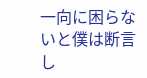一向に困らないと僕は断言し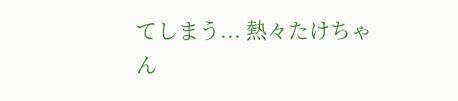てしまう... 熱々たけちゃん